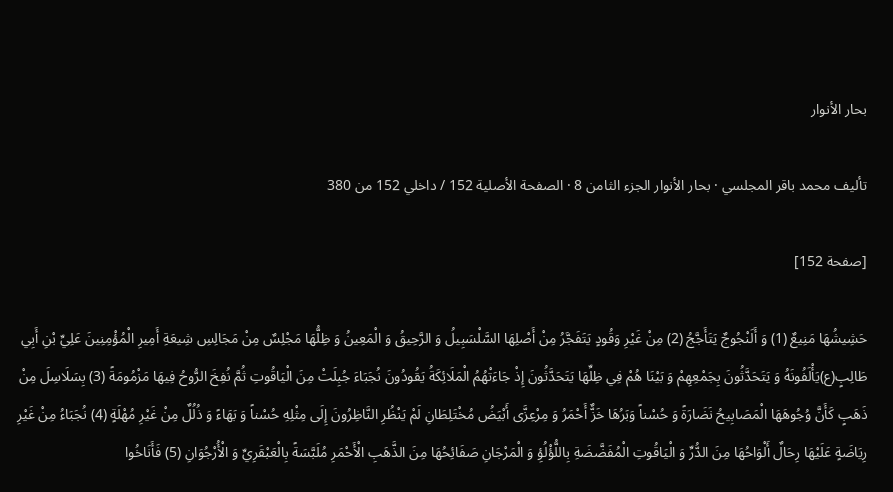بحار الأنوار

تأليف محمد باقر المجلسي · بحار الأنوار الجزء الثامن 8 · الصفحة الأصلية 152 / داخلي 152 من 380

[صفحة 152]

حَشِيشُهَا مَنِيعٌ (1) وَ أَلَنْجُوجٌ يَتَأَجَّجُ (2) مِنْ غَيْرِ وَقُودٍ يَتَفَجَّرُ مِنْ أَصْلِهَا السَّلْسَبِيلُ وَ الرَّحِيقُ وَ الْمَعِينُ وَ ظِلُّهَا مَجْلِسٌ مِنْ مَجَالِسِ شِيعَةِ أَمِيرِ الْمُؤْمِنِينَ عَلِيِّ بْنِ أَبِي طَالِبٍ(ع)يَأْلَفُونَهُ وَ يَتَحَدَّثُونَ بِجَمْعِهِمْ وَ بَيْنَا هُمْ فِي ظِلِّهَا يَتَحَدَّثُونَ إِذْ جَاءَتْهُمُ الْمَلَائِكَةُ يَقُودُونَ نُجَبَاءَ جُبِلَتْ مِنَ الْيَاقُوتِ ثُمَّ نُفِخَ الرُّوحُ فِيهَا مَزْمُومَةً (3) بِسَلَاسِلَ مِنْ ذَهَبٍ كَأَنَّ وُجُوهَهَا الْمَصَابِيحُ نَضَارَةً وَ حُسْناً وَبَرُهَا خَزٌّ أَحْمَرُ وَ مِرْعِزَّى أَبْيَضُ مُخْتَلِطَانِ لَمْ يَنْظُرِ النَّاظِرُونَ إِلَى مِثْلِهِ حُسْناً وَ بَهَاءً وَ ذُلُلٌ مِنْ غَيْرِ مُهْلَةٍ (4) نُجَبَاءُ مِنْ غَيْرِ رِيَاضَةٍ عَلَيْهَا رِحَالٌ أَلْوَاحُهَا مِنَ الدُّرِّ وَ الْيَاقُوتِ الْمُفَضَّضَةِ بِاللُّؤْلُؤِ وَ الْمَرْجَانِ صَفَائِحُهَا مِنَ الذَّهَبِ الْأَحْمَرِ مُلَبَّسَةً بِالْعَبْقَرِيِّ وَ الْأُرْجُوَانِ (5) فَأَنَاخُوا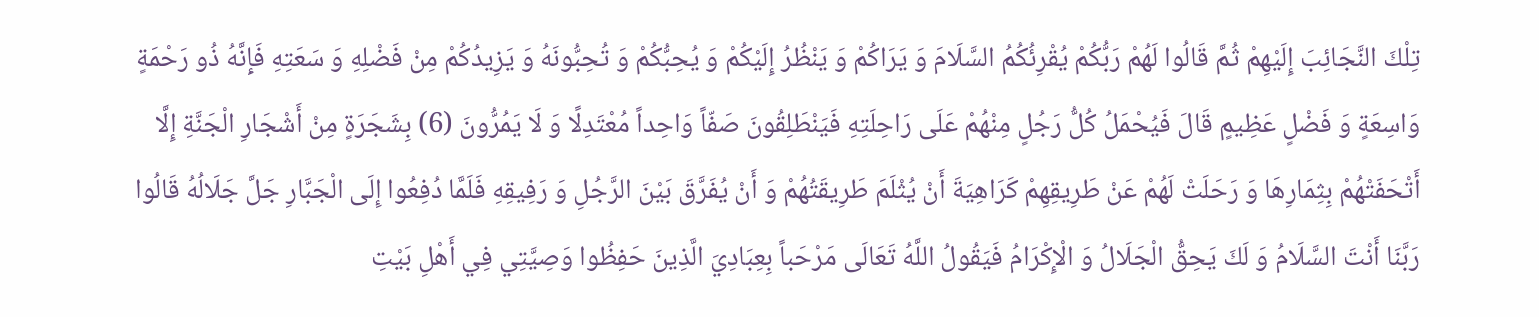تِلْكَ النَّجَائِبَ إِلَيْهِمْ ثُمَّ قَالُوا لَهُمْ رَبُّكُمْ يُقْرِئُكُمُ السَّلَامَ وَ يَرَاكُمْ وَ يَنْظُرُ إِلَيْكُمْ وَ يُحِبُّكُمْ وَ تُحِبُّونَهُ وَ يَزِيدُكُمْ مِنْ فَضْلِهِ وَ سَعَتِهِ فَإِنَّهُ ذُو رَحْمَةٍ وَاسِعَةٍ وَ فَضْلٍ عَظِيمٍ قَالَ فَيُحْمَلُ كُلُّ رَجُلٍ مِنْهُمْ عَلَى رَاحِلَتِهِ فَيَنْطَلِقُونَ صَفّاً وَاحِداً مُعْتَدِلًا وَ لَا يَمُرُّونَ (6) بِشَجَرَةٍ مِنْ أَشْجَارِ الْجَنَّةِ إِلَّا أَتْحَفَتْهُمْ بِثِمَارِهَا وَ رَحَلَتْ لَهُمْ عَنْ طَرِيقِهِمْ كَرَاهِيَةَ أَنْ يُثْلَمَ طَرِيقَتُهُمْ وَ أَنْ يُفَرَّقَ بَيْنَ الرَّجُلِ وَ رَفِيقِهِ فَلَمَّا دُفِعُوا إِلَى الْجَبَّارِ جَلَّ جَلَالُهُ قَالُوا رَبَّنَا أَنْتَ السَّلَامُ وَ لَكَ يَحِقُّ الْجَلَالُ وَ الْإِكْرَامُ فَيَقُولُ اللَّهُ تَعَالَى مَرْحَباً بِعِبَادِيَ الَّذِينَ حَفِظُوا وَصِيَّتِي فِي أَهْلِ بَيْتِ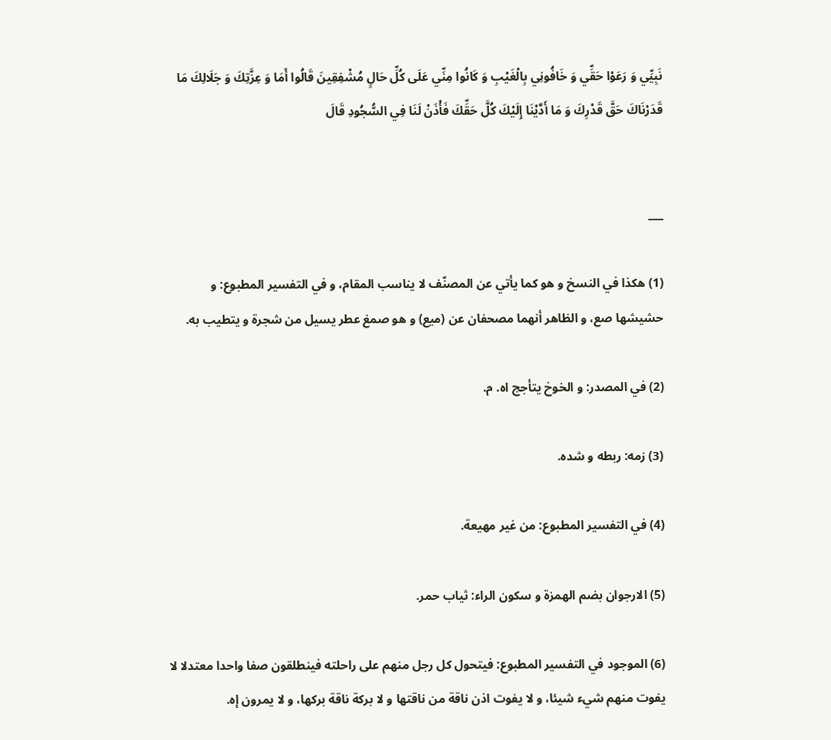نَبِيِّي وَ رَعَوْا حَقِّي وَ خَافُونِي بِالْغَيْبِ وَ كَانُوا مِنِّي عَلَى كُلِّ حَالٍ مُشْفِقِينَ قَالُوا أَمَا وَ عِزَّتِكَ وَ جَلَالِكَ مَا قَدَرْنَاكَ حَقَّ قَدْرِكَ وَ مَا أَدَّيْنَا إِلَيْكَ كُلَّ حَقِّكَ فَأْذَنْ لَنَا فِي السُّجُودِ قَالَ


___

(1) هكذا في النسخ و هو كما يأتي عن المصنّف لا يناسب المقام، و في التفسير المطبوع: و حشيشها صع، و الظاهر أنهما مصحفان عن (ميع) و هو صمغ عطر يسيل من شجرة و يتطيب به.

(2) في المصدر: و الخوخ يتأجج اه. م.

(3) زمه: ربطه و شده.

(4) في التفسير المطبوع: من غير مهيعة.

(5) الارجوان بضم الهمزة و سكون الراء: ثياب حمر.

(6) الموجود في التفسير المطبوع: فيتحول كل رجل منهم على راحلته فينطلقون صفا واحدا معتدلا لا يفوت منهم شيء شيئا، و لا يفوت اذن ناقة من ناقتها و لا بركة ناقة بركها، و لا يمرون إه.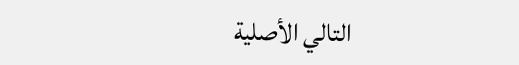التالي الأصلية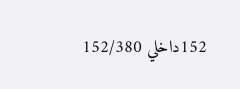152داخلي 152/380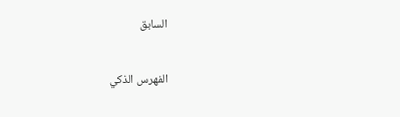السابق

الفهرس الذكي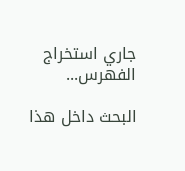جاري استخراج الفهرس...

البحث داخل هذا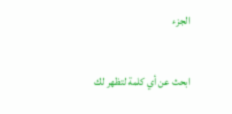الجزء

ابحث عن أي كلمة لتظهر لك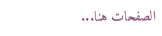الصفحات هنا...